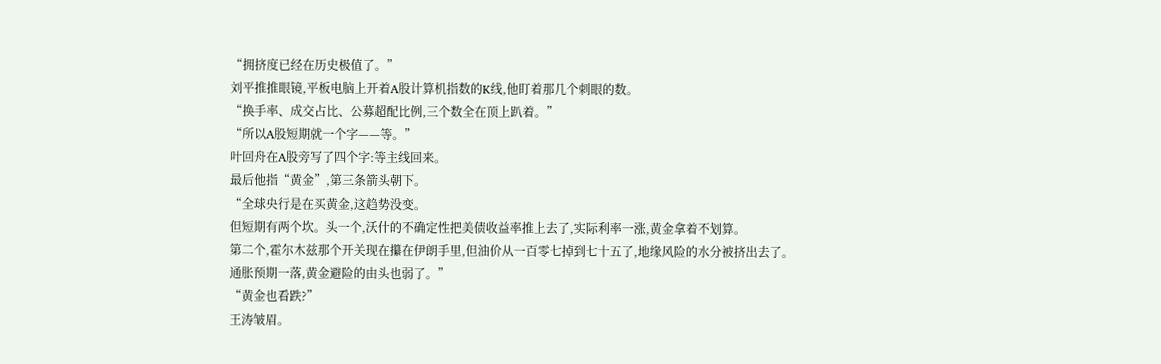“拥挤度已经在历史极值了。”
刘平推推眼镜,平板电脑上开着A股计算机指数的K线,他盯着那几个刺眼的数。
“换手率、成交占比、公募超配比例,三个数全在顶上趴着。”
“所以A股短期就一个字——等。”
叶回舟在A股旁写了四个字:等主线回来。
最后他指“黄金”,第三条箭头朝下。
“全球央行是在买黄金,这趋势没变。
但短期有两个坎。头一个,沃什的不确定性把美债收益率推上去了,实际利率一涨,黄金拿着不划算。
第二个,霍尔木兹那个开关现在攥在伊朗手里,但油价从一百零七掉到七十五了,地缘风险的水分被挤出去了。
通胀预期一落,黄金避险的由头也弱了。”
“黄金也看跌?”
王涛皱眉。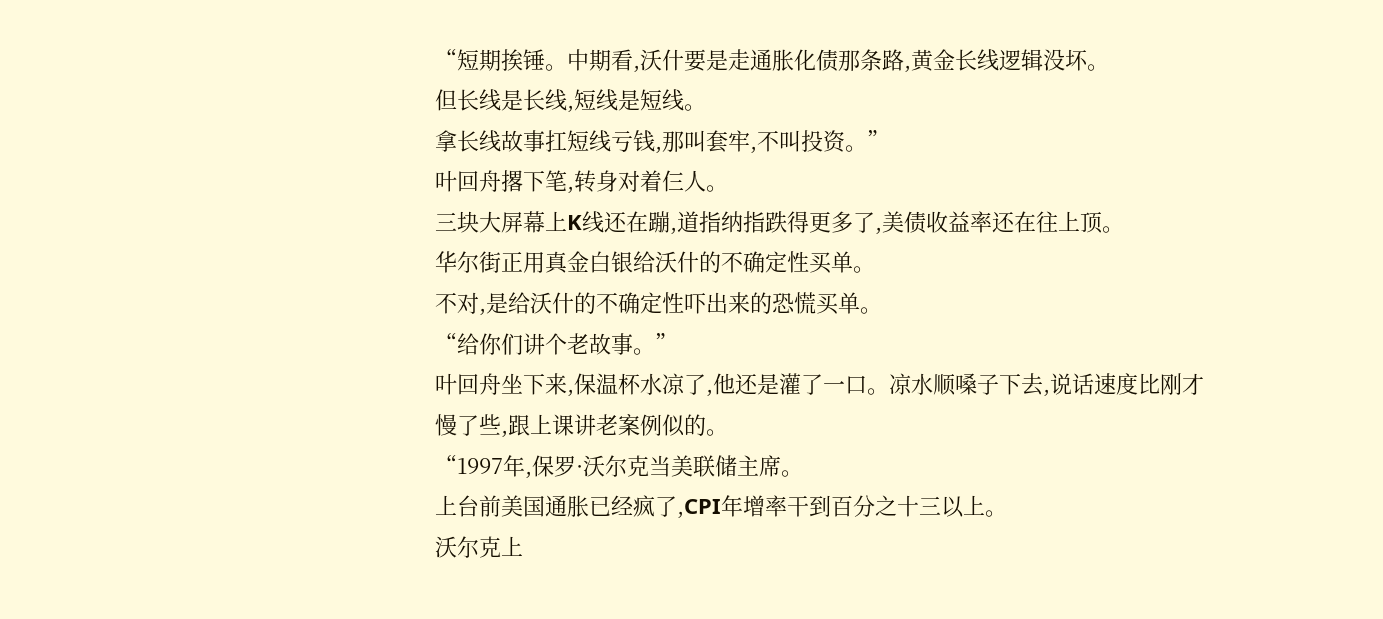“短期挨锤。中期看,沃什要是走通胀化债那条路,黄金长线逻辑没坏。
但长线是长线,短线是短线。
拿长线故事扛短线亏钱,那叫套牢,不叫投资。”
叶回舟撂下笔,转身对着仨人。
三块大屏幕上K线还在蹦,道指纳指跌得更多了,美债收益率还在往上顶。
华尔街正用真金白银给沃什的不确定性买单。
不对,是给沃什的不确定性吓出来的恐慌买单。
“给你们讲个老故事。”
叶回舟坐下来,保温杯水凉了,他还是灌了一口。凉水顺嗓子下去,说话速度比刚才慢了些,跟上课讲老案例似的。
“1997年,保罗·沃尔克当美联储主席。
上台前美国通胀已经疯了,CPI年增率干到百分之十三以上。
沃尔克上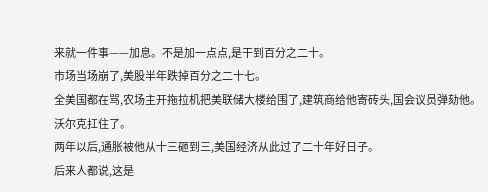来就一件事——加息。不是加一点点,是干到百分之二十。
市场当场崩了,美股半年跌掉百分之二十七。
全美国都在骂,农场主开拖拉机把美联储大楼给围了,建筑商给他寄砖头,国会议员弹劾他。
沃尔克扛住了。
两年以后,通胀被他从十三砸到三,美国经济从此过了二十年好日子。
后来人都说,这是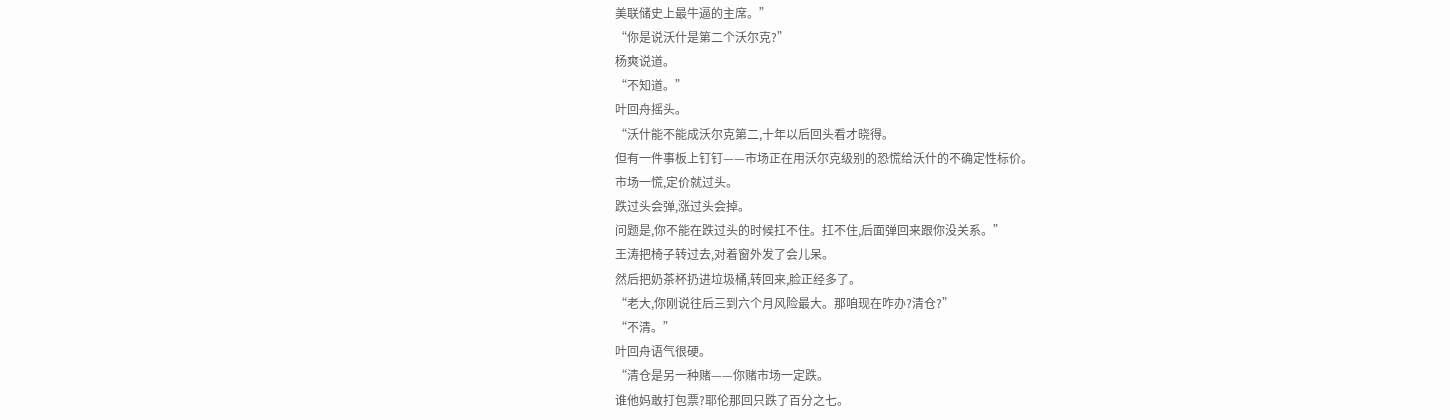美联储史上最牛逼的主席。”
“你是说沃什是第二个沃尔克?”
杨爽说道。
“不知道。”
叶回舟摇头。
“沃什能不能成沃尔克第二,十年以后回头看才晓得。
但有一件事板上钉钉——市场正在用沃尔克级别的恐慌给沃什的不确定性标价。
市场一慌,定价就过头。
跌过头会弹,涨过头会掉。
问题是,你不能在跌过头的时候扛不住。扛不住,后面弹回来跟你没关系。”
王涛把椅子转过去,对着窗外发了会儿呆。
然后把奶茶杯扔进垃圾桶,转回来,脸正经多了。
“老大,你刚说往后三到六个月风险最大。那咱现在咋办?清仓?”
“不清。”
叶回舟语气很硬。
“清仓是另一种赌——你赌市场一定跌。
谁他妈敢打包票?耶伦那回只跌了百分之七。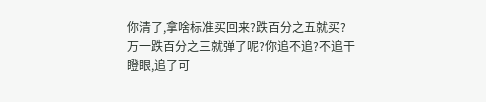你清了,拿啥标准买回来?跌百分之五就买?
万一跌百分之三就弹了呢?你追不追?不追干瞪眼,追了可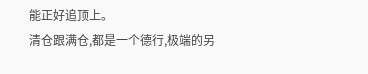能正好追顶上。
清仓跟满仓,都是一个德行,极端的另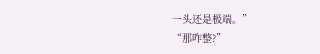一头还是极端。”
“那咋整?”